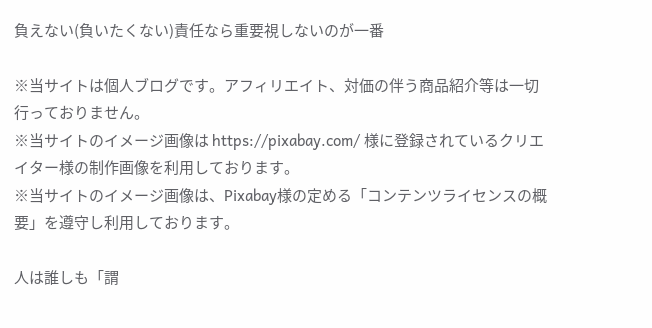負えない(負いたくない)責任なら重要視しないのが一番

※当サイトは個人ブログです。アフィリエイト、対価の伴う商品紹介等は一切行っておりません。
※当サイトのイメージ画像は https://pixabay.com/ 様に登録されているクリエイター様の制作画像を利用しております。
※当サイトのイメージ画像は、Pixabay様の定める「コンテンツライセンスの概要」を遵守し利用しております。

人は誰しも「謂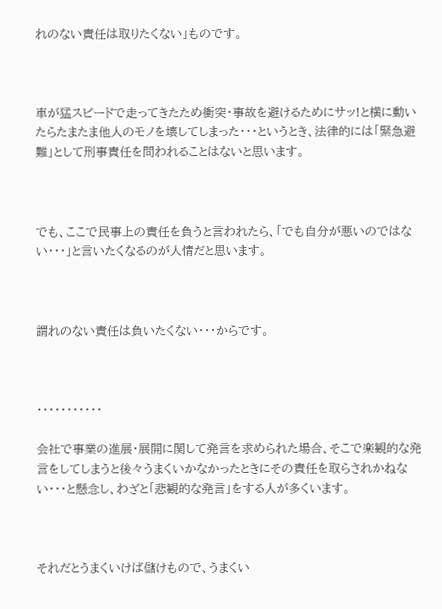れのない責任は取りたくない」ものです。



車が猛スピードで走ってきたため衝突・事故を避けるためにサッ!と横に動いたらたまたま他人のモノを壊してしまった・・・というとき、法律的には「緊急避難」として刑事責任を問われることはないと思います。



でも、ここで民事上の責任を負うと言われたら、「でも自分が悪いのではない・・・」と言いたくなるのが人情だと思います。



謂れのない責任は負いたくない・・・からです。



・・・・・・・・・・・

会社で事業の進展・展開に関して発言を求められた場合、そこで楽観的な発言をしてしまうと後々うまくいかなかったときにその責任を取らされかねない・・・と懸念し、わざと「悲観的な発言」をする人が多くいます。



それだとうまくいけば儲けもので、うまくい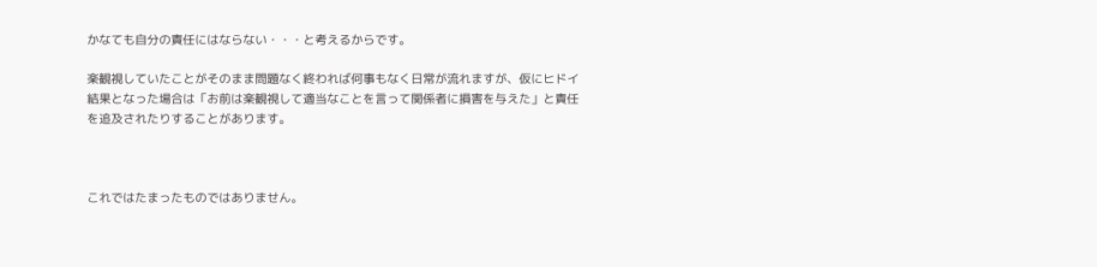かなても自分の責任にはならない・・・と考えるからです。

楽観視していたことがそのまま問題なく終われば何事もなく日常が流れますが、仮にヒドイ結果となった場合は「お前は楽観視して適当なことを言って関係者に損害を与えた」と責任を追及されたりすることがあります。



これではたまったものではありません。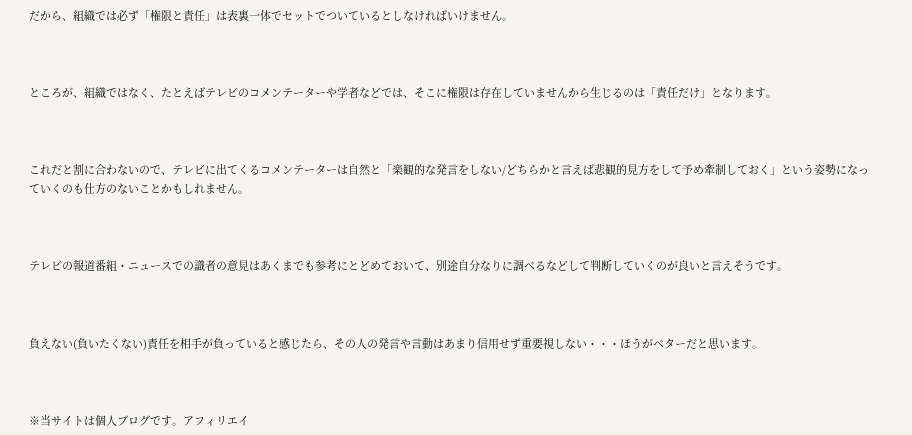だから、組織では必ず「権限と責任」は表裏一体でセットでついているとしなければいけません。



ところが、組織ではなく、たとえばテレビのコメンテーターや学者などでは、そこに権限は存在していませんから生じるのは「責任だけ」となります。



これだと割に合わないので、テレビに出てくるコメンテーターは自然と「楽観的な発言をしない/どちらかと言えば悲観的見方をして予め牽制しておく」という姿勢になっていくのも仕方のないことかもしれません。



テレビの報道番組・ニュースでの識者の意見はあくまでも参考にとどめておいて、別途自分なりに調べるなどして判断していくのが良いと言えそうです。



負えない(負いたくない)責任を相手が負っていると感じたら、その人の発言や言動はあまり信用せず重要視しない・・・ほうがベターだと思います。



※当サイトは個人ブログです。アフィリエイ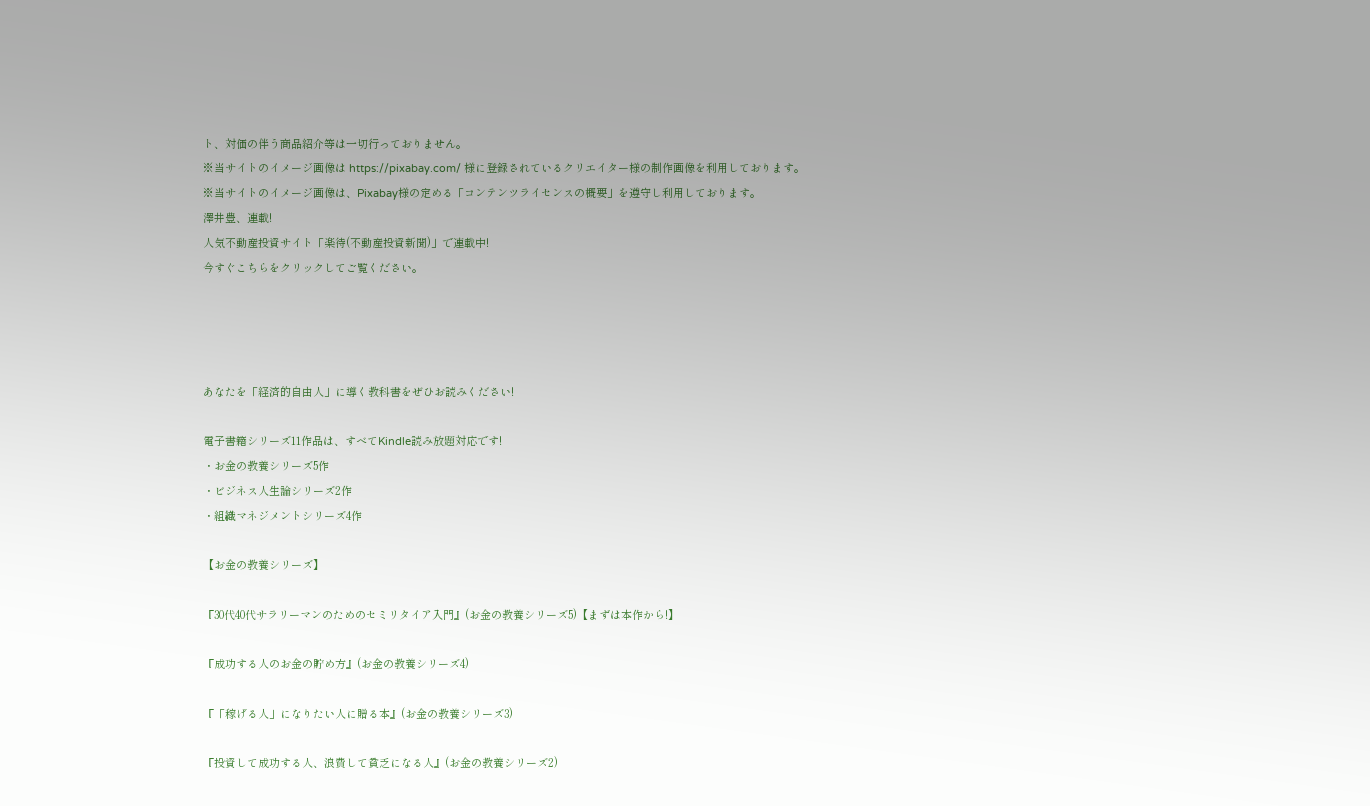ト、対価の伴う商品紹介等は一切行っておりません。
※当サイトのイメージ画像は https://pixabay.com/ 様に登録されているクリエイター様の制作画像を利用しております。
※当サイトのイメージ画像は、Pixabay様の定める「コンテンツライセンスの概要」を遵守し利用しております。
澤井豊、連載!
人気不動産投資サイト「楽待(不動産投資新聞)」で連載中!
今すぐこちらをクリックしてご覧ください。




あなたを「経済的自由人」に導く教科書をぜひお読みください!

電子書籍シリーズ11作品は、すべてKindle読み放題対応です!
・お金の教養シリーズ5作
・ビジネス人生論シリーズ2作
・組織マネジメントシリーズ4作

【お金の教養シリーズ】

『30代40代サラリーマンのためのセミリタイア入門』(お金の教養シリーズ5)【まずは本作から!】

『成功する人のお金の貯め方』(お金の教養シリーズ4)

『「稼げる人」になりたい人に贈る本』(お金の教養シリーズ3)

『投資して成功する人、浪費して貧乏になる人』(お金の教養シリーズ2)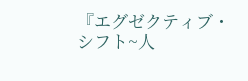『エグゼクティブ・シフト~人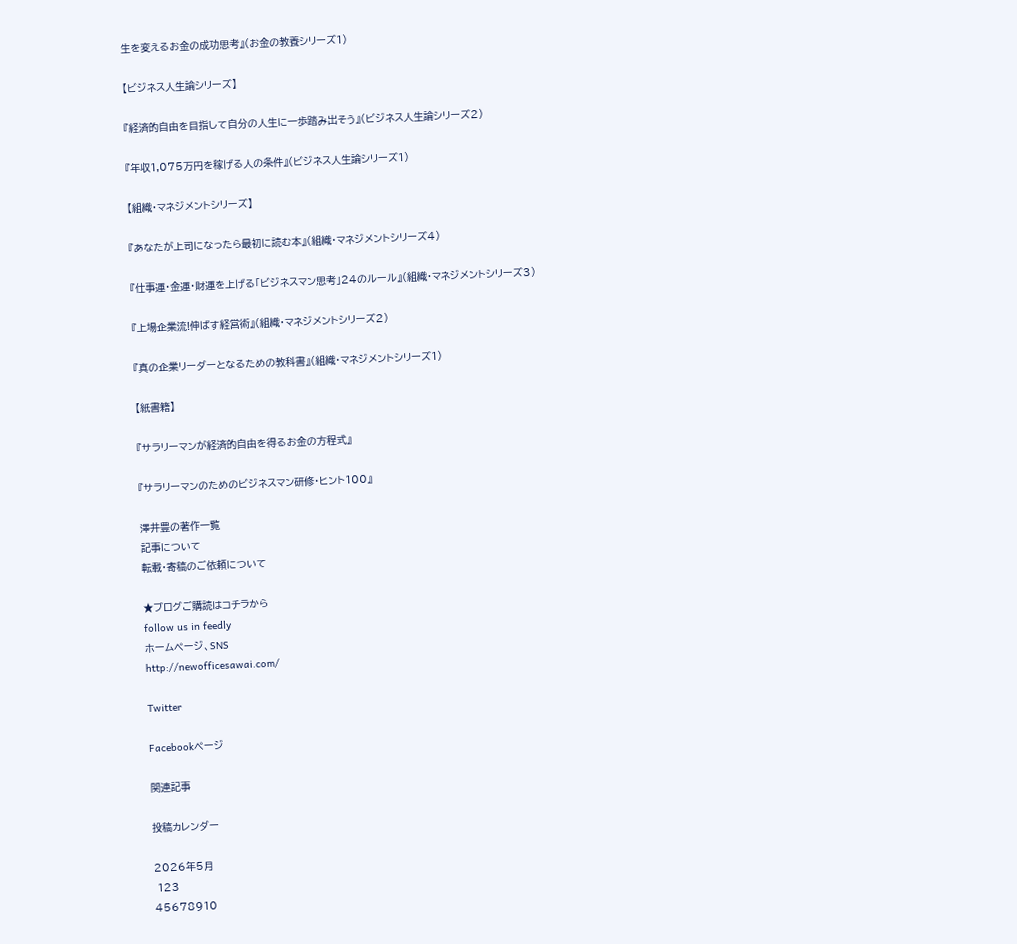生を変えるお金の成功思考』(お金の教養シリーズ1)

【ビジネス人生論シリーズ】

『経済的自由を目指して自分の人生に一歩踏み出そう』(ビジネス人生論シリーズ2)

『年収1,075万円を稼げる人の条件』(ビジネス人生論シリーズ1)

【組織・マネジメントシリーズ】

『あなたが上司になったら最初に読む本』(組織・マネジメントシリーズ4)

『仕事運・金運・財運を上げる「ビジネスマン思考」24のルール』(組織・マネジメントシリーズ3)

『上場企業流!伸ばす経営術』(組織・マネジメントシリーズ2)

『真の企業リーダーとなるための教科書』(組織・マネジメントシリーズ1)

【紙書籍】

『サラリーマンが経済的自由を得るお金の方程式』

『サラリーマンのためのビジネスマン研修・ヒント100』

澤井豊の著作一覧
記事について
転載・寄稿のご依頼について

★ブログご購読はコチラから
follow us in feedly
ホームページ、SNS
http://newofficesawai.com/

Twitter

Facebookページ

関連記事

投稿カレンダー

2026年5月
 123
45678910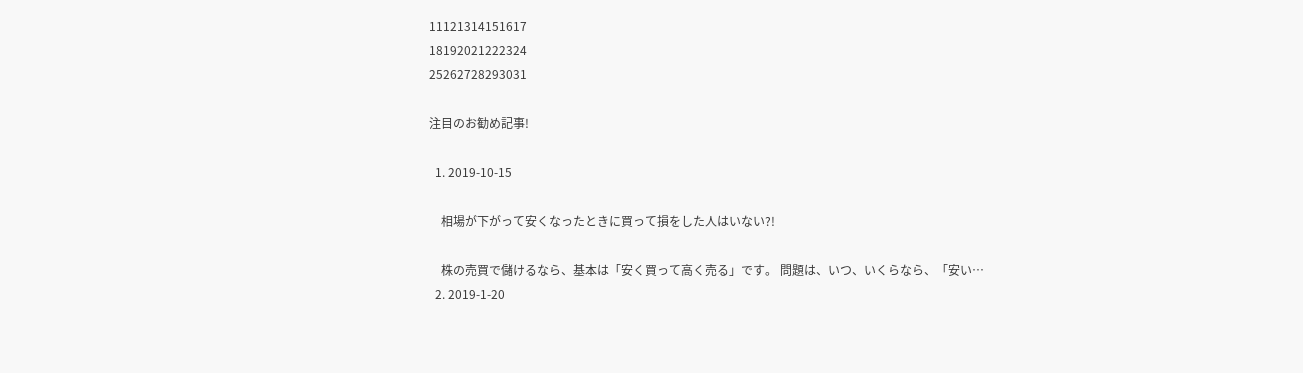11121314151617
18192021222324
25262728293031

注目のお勧め記事!

  1. 2019-10-15

    相場が下がって安くなったときに買って損をした人はいない?!

    株の売買で儲けるなら、基本は「安く買って高く売る」です。 問題は、いつ、いくらなら、「安い…
  2. 2019-1-20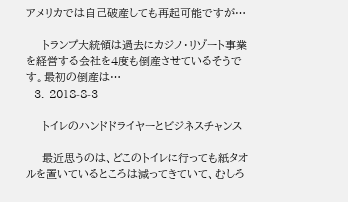アメリカでは自己破産しても再起可能ですが…

    トランプ大統領は過去にカジノ・リゾート事業を経営する会社を4度も倒産させているそうです。最初の倒産は…
  3. 2018-8-3

    トイレのハンドドライヤーとビジネスチャンス

    最近思うのは、どこのトイレに行っても紙タオルを置いているところは減ってきていて、むしろ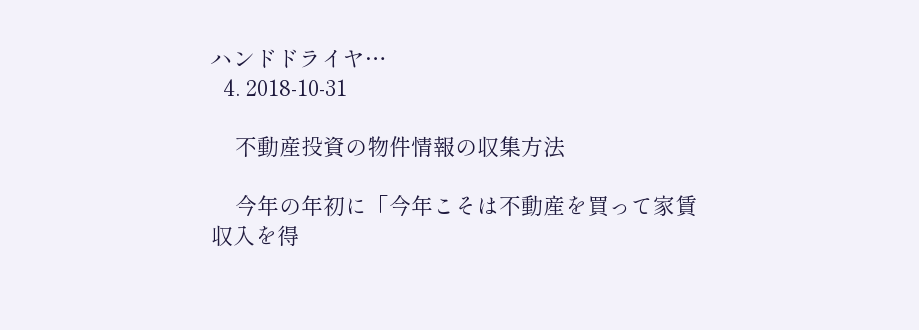ハンドドライヤ…
  4. 2018-10-31

    不動産投資の物件情報の収集方法

    今年の年初に「今年こそは不動産を買って家賃収入を得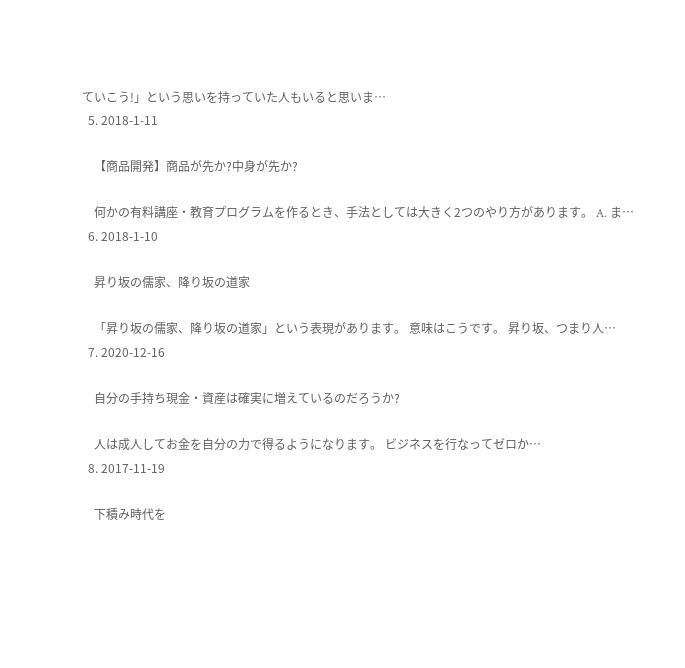ていこう!」という思いを持っていた人もいると思いま…
  5. 2018-1-11

    【商品開発】商品が先か?中身が先か?

    何かの有料講座・教育プログラムを作るとき、手法としては大きく2つのやり方があります。 A. ま…
  6. 2018-1-10

    昇り坂の儒家、降り坂の道家

    「昇り坂の儒家、降り坂の道家」という表現があります。 意味はこうです。 昇り坂、つまり人…
  7. 2020-12-16

    自分の手持ち現金・資産は確実に増えているのだろうか?

    人は成人してお金を自分の力で得るようになります。 ビジネスを行なってゼロか…
  8. 2017-11-19

    下積み時代を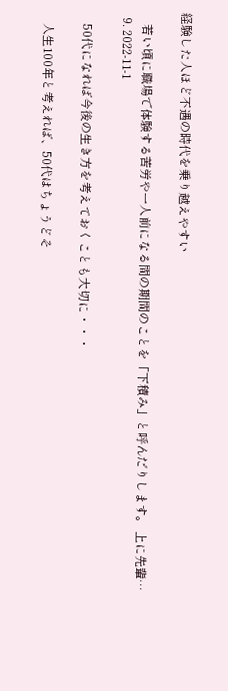経験した人ほど不遇の時代を乗り越えやすい

    若い頃に職場で体験する苦労や一人前になる間の期間のことを「下積み」と呼んだりします。 上に先輩…
  9. 2022-11-1

    50代になれば今後の生き方を考えておくことも大切に・・・

    人生100年と考えれば、50代はちょうどそ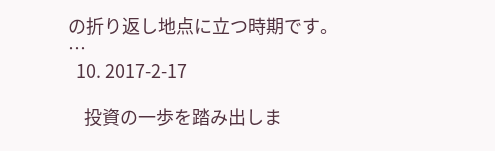の折り返し地点に立つ時期です。 …
  10. 2017-2-17

    投資の一歩を踏み出しま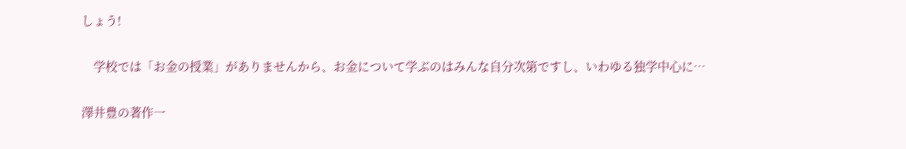しょう!

    学校では「お金の授業」がありませんから、お金について学ぶのはみんな自分次第ですし、いわゆる独学中心に…

澤井豊の著作一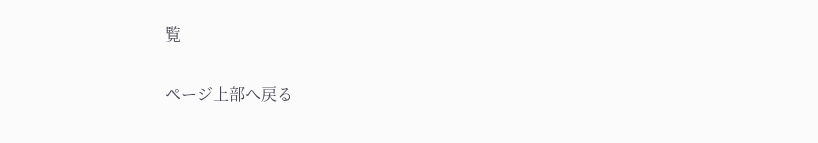覧

ページ上部へ戻る